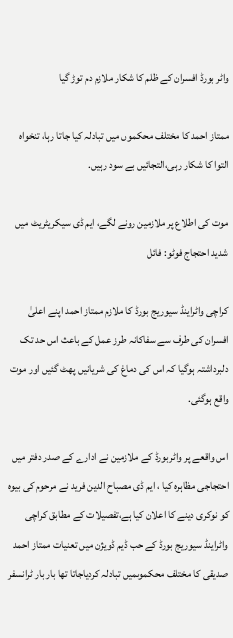واٹر بورڈ افسران کے ظلم کا شکار ملازم دم توڑ گیا

ممتاز احمد کا مختلف محکموں میں تبادلہ کیا جاتا رہا، تنخواہ التوا کا شکار رہی،التجائیں بے سود رہیں.

موت کی اطلاع پر ملازمین رونے لگے، ایم ڈی سیکریٹریٹ میں شدید احتجاج فوٹو: فائل

کراچی واٹراینڈ سیوریج بورڈ کا ملازم ممتاز احمد اپنے اعلیٰ افسران کی طرف سے سفاکانہ طرز عمل کے باعث اس حد تک دلبرداشتہ ہوگیا کہ اس کی دماغ کی شریانیں پھٹ گئیں اور موت واقع ہوگئی.

اس واقعے پر واٹربورڈ کے ملازمین نے ادارے کے صدر دفتر میں احتجاجی مظاہرہ کیا ، ایم ڈی مصباح الدین فرید نے مرحوم کی بیوہ کو نوکری دینے کا اعلان کیا ہے،تفصیلات کے مطابق کراچی واٹراینڈ سیوریج بورڈ کے حب ڈیم ڈویژن میں تعنیات ممتاز احمد صدیقی کا مختلف محکموںمیں تبادلہ کردیاجاتا تھا بار بار ٹرانسفر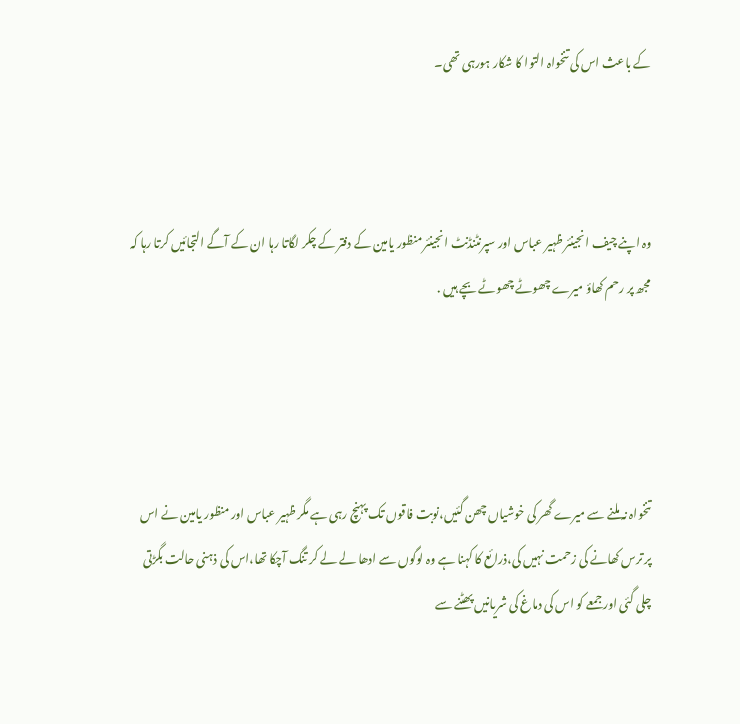کے باعث اس کی تنخواہ التوا کا شکار ہورہی تھی۔



وہ اپنے چیف انجینئر ظہیر عباس اور سپرنٹنڈنٹ انجینئر منظور یامین کے دفتر کے چکر لگاتا رہا ان کے آگے التجائیں کرتا رہا کہ مجھ پر رحم کھاؤ میرے چھوٹے چھوٹے بچے ہیں .




تنخواہ نہ ملنے سے میرے گھر کی خوشیاں چھن گئیں،نوبت فاقوں تک پہنچ رہی ہے مگر ظہیر عباس اور منظور یامین نے اس پر ترس کھانے کی زحمت نہیں کی،ذرائع کا کہنا ہے وہ لوگوں سے ادھا لے لے کر تنگ آچکا تھا،اس کی ذہنی حالت بگڑتی چلی گئی اور جمعے کو اس کی دماغ کی شریانیں پھٹنے سے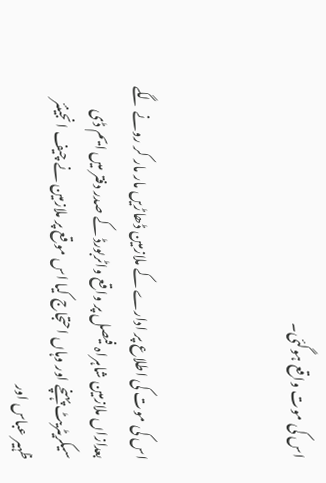اس کی موت واقع ہوگئی۔



اس کی موت کی اطلاع پر ادارے کے ملازمین ڈھاڑیں مار مار کر رونے لگے بعدازاں ملازمین شاہراہ فیصل پر واقع واٹربورڈ کے صدر دفتر میں ایم ڈی سیکریٹریٹ پہنچے اور وہاں احتجاج کیا اس موقع پر ملازمین نے چیف انجینئر ظہیر عباس اور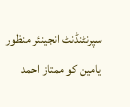سپرنٹنڈنٹ انجینئر منظور یامین کو ممتاز احمد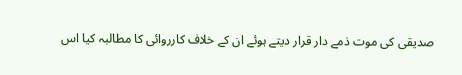صدیقی کی موت ذمے دار قرار دیتے ہوئے ان کے خلاف کارروائی کا مطالبہ کیا اس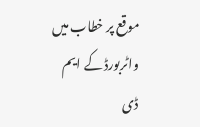موقع پر خطاب میں واٹربورڈ کے ایم ڈی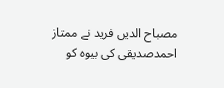مصباح الدیں فرید نے ممتاز احمدصدیقی کی بیوہ کو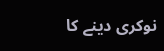نوکری دینے کا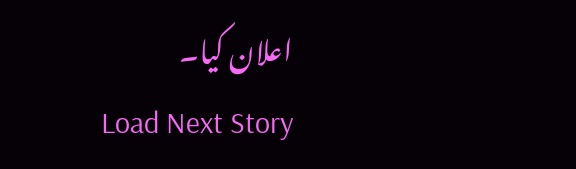اعلان کیا۔
Load Next Story